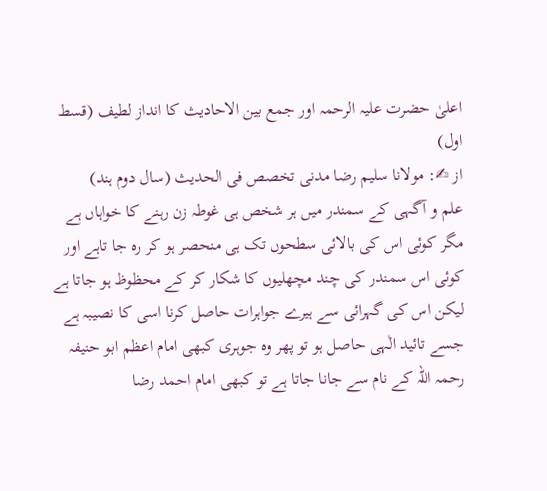اعلیٰ حضرت علیہ الرحمہ اور جمع بین الاحادیث کا انداز لطیف (قسط اول)
از ✍: مولانا سلیم رضا مدنی تخصص فی الحدیث (سال دوم ہند)
علم و آگہی کے سمندر میں ہر شخص ہی غوطہ زن رہنے کا خواہاں ہے مگر کوئی اس کی بالائی سطحوں تک ہی منحصر ہو کر رہ جا تاہے اور کوئی اس سمندر کی چند مچھلیوں کا شکار کر کے محظوظ ہو جاتا ہے
لیکن اس کی گہرائی سے ہیرے جواہرات حاصل کرنا اسی کا نصیبہ ہے جسے تائید الٰہی حاصل ہو تو پھر وہ جوہری کبھی امام اعظم ابو حنیفہ رحمہ اللہ کے نام سے جانا جاتا ہے تو کبھی امام احمد رضا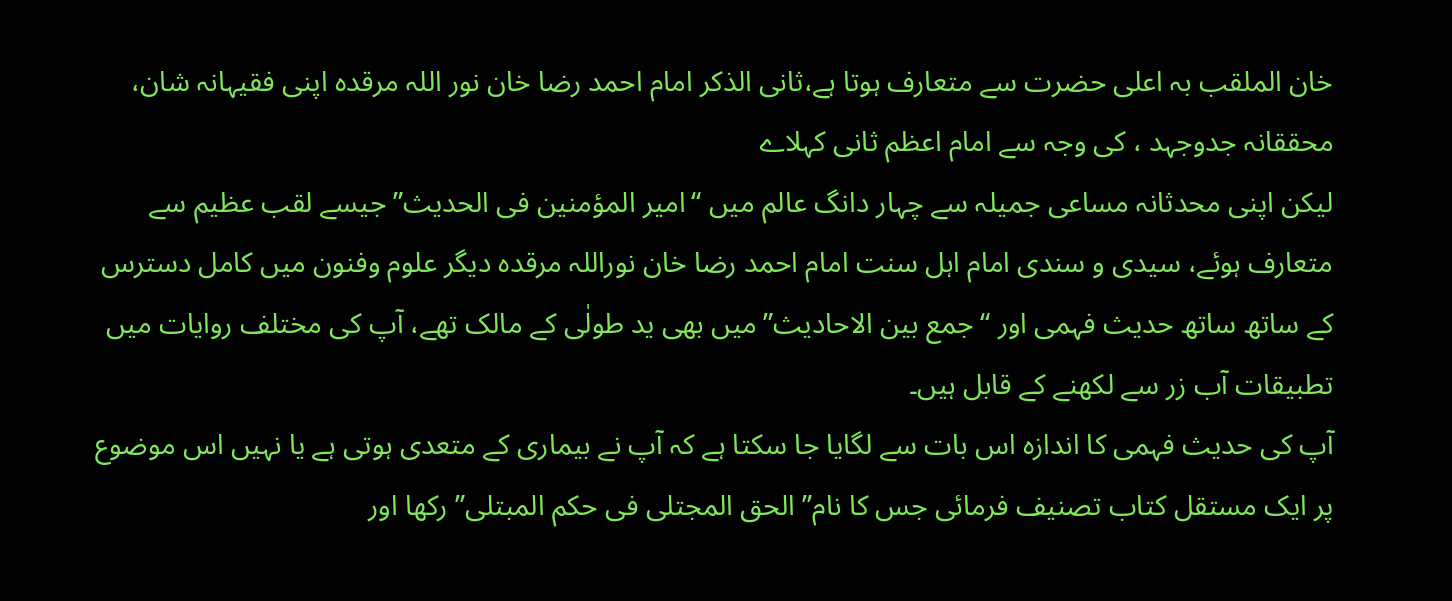خان الملقب بہ اعلی حضرت سے متعارف ہوتا ہے،ثانی الذکر امام احمد رضا خان نور اللہ مرقدہ اپنی فقیہانہ شان، محققانہ جدوجہد ، کی وجہ سے امام اعظم ثانی کہلاے
لیکن اپنی محدثانہ مساعی جمیلہ سے چہار دانگ عالم میں “امیر المؤمنین فی الحدیث” جیسے لقب عظیم سے متعارف ہوئے، سیدی و سندی امام اہل سنت امام احمد رضا خان نوراللہ مرقدہ دیگر علوم وفنون میں کامل دسترس کے ساتھ ساتھ حدیث فہمی اور “جمع بین الاحادیث”میں بھی ید طولٰی کے مالک تھے، آپ کی مختلف روایات میں تطبیقات آب زر سے لکھنے کے قابل ہیں۔
آپ کی حدیث فہمی کا اندازہ اس بات سے لگایا جا سکتا ہے کہ آپ نے بیماری کے متعدی ہوتی ہے یا نہیں اس موضوع پر ایک مستقل کتاب تصنیف فرمائی جس کا نام” الحق المجتلی فی حکم المبتلی” رکھا اور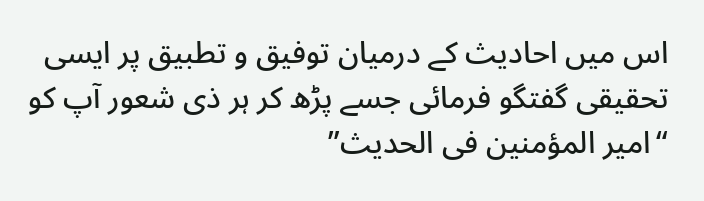اس میں احادیث کے درمیان توفیق و تطبیق پر ایسی تحقیقی گفتگو فرمائی جسے پڑھ کر ہر ذی شعور آپ کو “امیر المؤمنین فی الحدیث”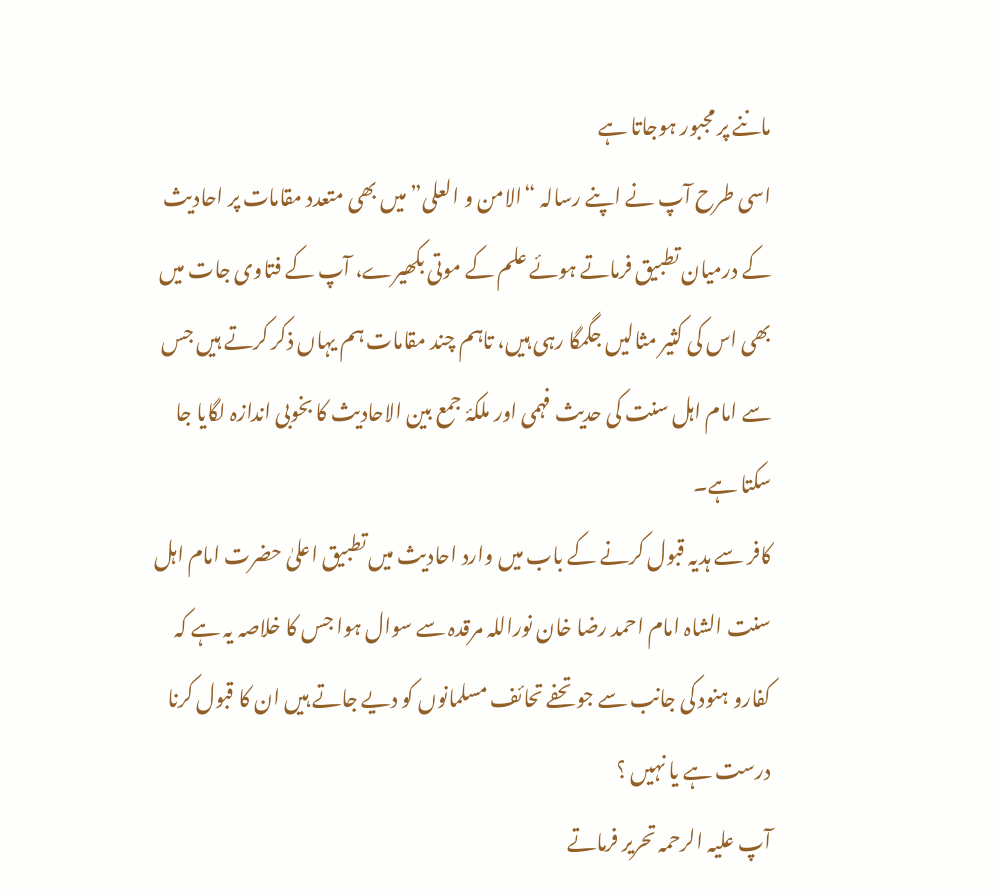ماننے پر مجبور ہوجاتا ہے
اسی طرح آپ نے اپنے رسالہ “الامن و العلی” میں بھی متعدد مقامات پر احادیث کے درمیان تطبیق فرماتے ہوئے علم کے موتی بکھیرے، آپ کے فتاوی جات میں بھی اس کی کثیر مثالیں جگمگا رہی ہیں، تاہم چند مقامات ہم یہاں ذکر کرتے ہیں جس سے امام اہل سنت کی حدیث فہمی اور ملکۂ جمع بین الاحادیث کا بخوبی اندازہ لگایا جا سکتا ہے۔
کافر سے ہدیہ قبول کرنے کے باب میں وارد احادیث میں تطبیق اعلیٰ حضرت امام اہل سنت الشاہ امام احمد رضا خان نوراللہ مرقدہ سے سوال ہوا جس کا خلاصہ یہ ہے کہ کفارو ہنود کی جانب سے جو تحفے تحائف مسلمانوں کو دیے جاتے ہیں ان کا قبول کرنا درست ہے یا نہیں ؟
آپ علیہ الرحمہ تحریر فرماتے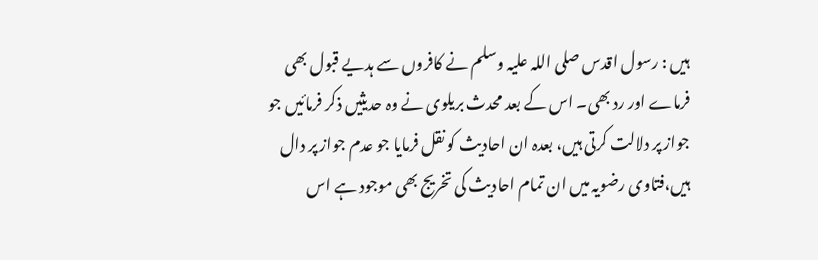ہیں : رسول اقدس صلی اللہ علیہ وسلم نے کافروں سے ہدیے قبول بھی فرماے اور رد بھی۔ اس کے بعد محدث بریلوی نے وہ حدیثیں ذکر فرمائیں جو جواز پر دلالت کرتی ہیں، بعدہ ان احادیث کو نقل فرمایا جو عدم جواز پر دال ہیں،فتاوی رضویہ میں ان تمام احادیث کی تخریج بھی موجود ہے اس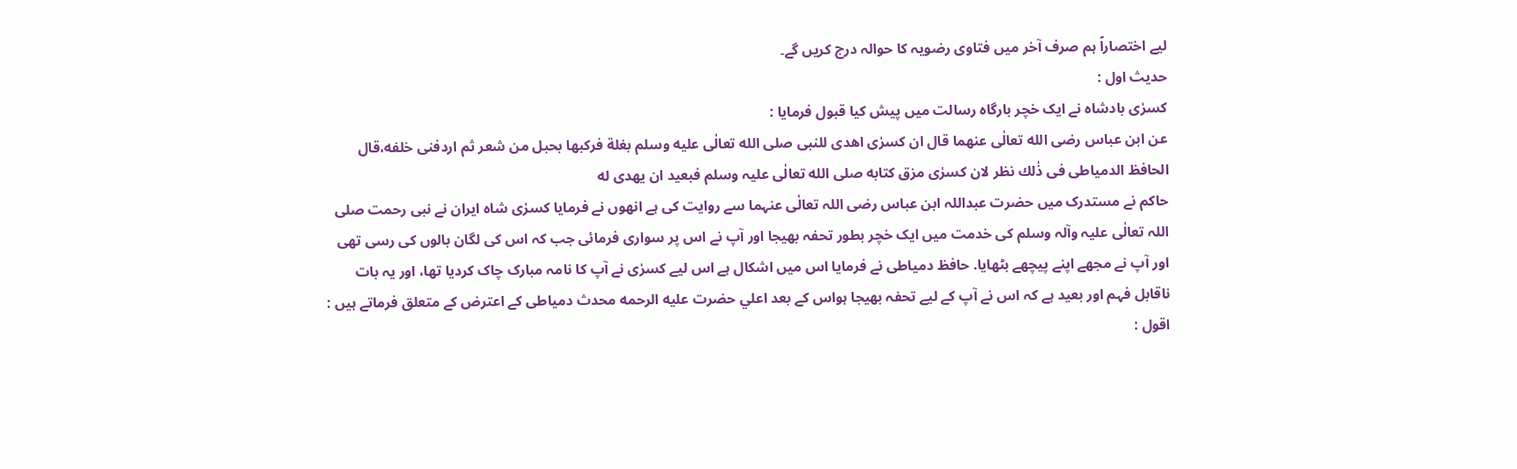لیے اختصاراً ہم صرف آخر میں فتاوی رضویہ کا حوالہ درج کریں گے۔
حدیث اول :
کسرٰی بادشاہ نے ایک خچر بارگاہ رسالت میں پیش کیا قبول فرمایا :
عن ابن عباس رضی الله تعالٰی عنهما قال ان کسرٰی اھدی للنبی صلی الله تعالٰی علیه وسلم بغلة فرکبھا بحبل من شعر ثم اردفنی خلفه،قال الحافظ الدمیاطی فی ذٰلك نظر لان کسرٰی مزق کتابه صلی الله تعالٰی علیہ وسلم فبعید ان یھدی له
حاکم نے مستدرک میں حضرت عبداللہ ابن عباس رضی اللہ تعالٰی عنہما سے روایت کی ہے انھوں نے فرمایا کسرٰی شاہ ایران نے نبی رحمت صلی اللہ تعالٰی علیہ وآلہ وسلم کی خدمت میں ایک خچر بطور تحفہ بھیجا اور آپ نے اس پر سواری فرمائی جب کہ اس کی لگان بالوں کی رسی تھی اور آپ نے مجھے اپنے پیچھے بٹھایا. حافظ دمیاطی نے فرمایا اس میں اشکال ہے اس لیے کسرٰی نے آپ کا نامہ مبارک چاک کردیا تھا، اور یہ بات ناقابل فہم اور بعید ہے کہ اس نے آپ کے لیے تحفہ بھیجا ہواس کے بعد اعلي حضرت عليه الرحمه محدث دمیاطی کے اعترض کے متعلق فرماتے ہیں :
اقول :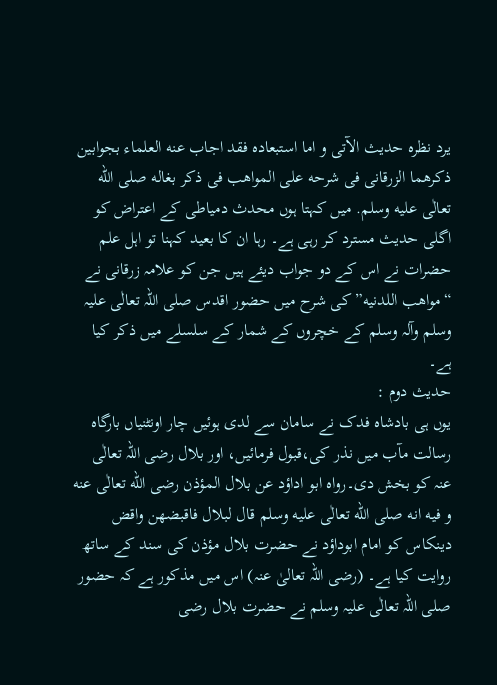یرد نظرہ حدیث الآتی و اما استبعادہ فقد اجاب عنه العلماء بجوابین ذکرھما الزرقانی فی شرحه علی المواھب فی ذکر بغاله صلی الله تعالٰی علیه وسلم. میں کہتا ہوں محدث دمیاطی کے اعتراض کو اگلی حدیث مسترد کر رہی ہے۔ رہا ان کا بعید کہنا تو اہل علم حضرات نے اس کے دو جواب دیئے ہیں جن کو علامہ زرقانی نے “مواھب اللدنیه” کی شرح میں حضور اقدس صلی اللہ تعالٰی علیہ وسلم وآلہ وسلم کے خچروں کے شمار کے سلسلے میں ذکر کیا ہے۔
حدیث دوم :
یوں ہی بادشاہ فدک نے سامان سے لدی ہوئیں چار اونٹنیاں بارگاہ رسالت مآب میں نذر کی،قبول فرمائیں، اور بلال رضی اللہ تعالٰی عنہ کو بخش دی۔رواہ ابو اداؤد عن بلال المؤذن رضی الله تعالٰی عنه و فیه انه صلی الله تعالٰی علیه وسلم قال لبلال فاقبضھن واقض دینكاس کو امام ابوداؤد نے حضرت بلال مؤذن کی سند کے ساتھ روایت کیا ہے۔ (رضی اللہ تعالیٰ عنہ) اس میں مذکور ہے کہ حضور صلی اللہ تعالٰی علیہ وسلم نے حضرت بلال رضی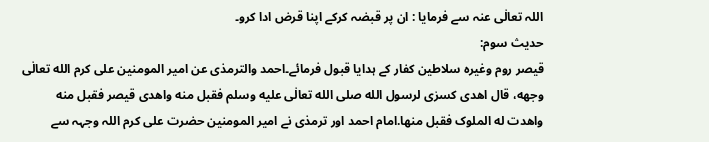اللہ تعالٰی عنہ سے فرمایا : ان پر قبضہ کرکے اپنا قرض ادا کرو۔
حدیث سوم:
قیصر روم وغیرہ سلاطین کفار کے ہدایا قبول فرمائے۔احمد والترمذی عن امیر المومنین علی کرم الله تعالٰی وجهه، قال اھدی کسرٰی لرسول الله صلی الله تعالٰی علیه وسلم فقبل منه واھدی قیصر فقبل منه واھدت له الملوک فقبل منها.امام احمد اور ترمذی نے امیر المومنین حضرت علی کرم اللہ وجہہ سے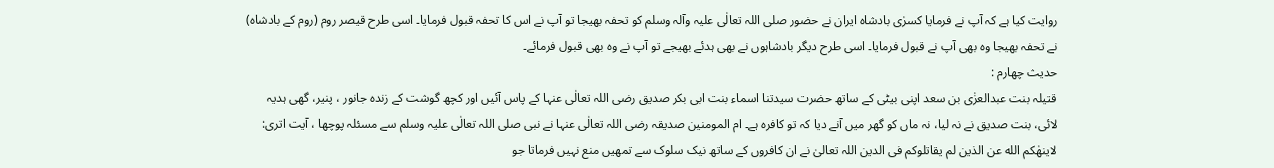روایت کیا ہے کہ آپ نے فرمایا کسرٰی بادشاہ ایران نے حضور صلی اللہ تعالٰی علیہ وآلہ وسلم کو تحفہ بھیجا تو آپ نے اس کا تحفہ قبول فرمایا۔ اسی طرح قیصر روم (روم کے بادشاہ) نے تحفہ بھیجا وہ بھی آپ نے قبول فرمایا۔ اسی طرح دیگر بادشاہوں نے بھی ہدئے بھیجے تو آپ نے وہ بھی قبول فرمائے۔
حدیث چھارم :
قتیلہ بنت عبدالعزٰی بن سعد اپنی بیٹی کے ساتھ حضرت سیدتنا اسماء بنت ابی بکر صدیق رضی اللہ تعالٰی عنہا کے پاس آئیں اور کچھ گوشت کے زندہ جانور ، پنیر، گھی ہدیہ لائی، بنت صدیق نے نہ لیا، نہ ماں کو گھر میں آنے دیا کہ تو کافرہ ہے۔ ام المومنین صدیقہ رضی اللہ تعالٰی عنہا نے نبی صلی اللہ تعالٰی علیہ وسلم سے مسئلہ پوچھا ، آیت اتری: لاینھٰکم الله عن الذین لم یقاتلوکم فی الدین اللہ تعالیٰ نے ان کافروں کے ساتھ نیک سلوک سے تمھیں منع نہیں فرماتا جو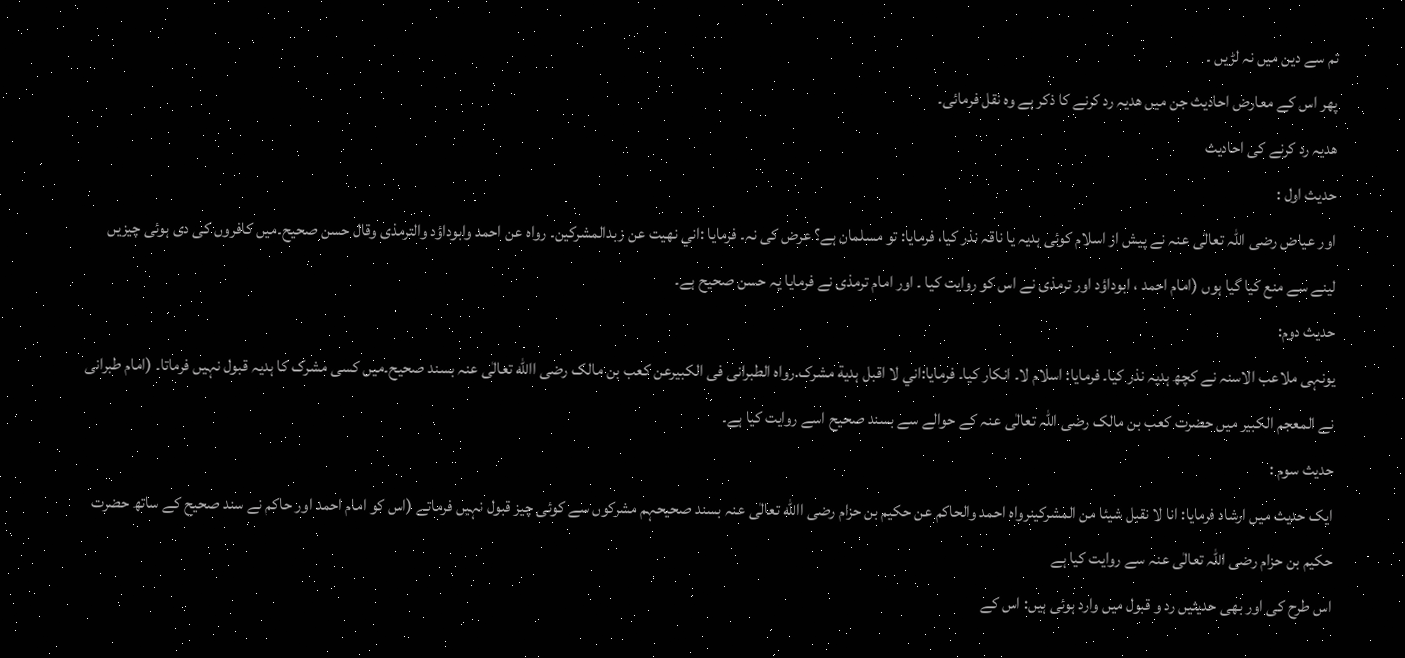تم سے دین میں نہ لڑیں ۔
پھر اس کے معارض احادیث جن میں ھدیہ رد کرنے کا ذکر ہے وہ نقل فرمائی۔
ھدیہ رد کرنے کی احادیث
حدیث اول :
اور عیاض رضی اللہ تعالٰی عنہ نے پیش از اسلام کوئی ہدیہ یا ناقہ نذر کیا، فرمایا: تو مسلمان ہے؟ عرض کی نہ۔ فرمایا :اني نھیت عن زبدالمشرکین۔ رواہ عن احمد وابوداؤد والترمذی وقال حسن صحیح۔میں کافروں کی دی ہوئی چیزیں لینے سے منع کیا گیا ہوں (امام احمد ، ابوداؤد اور ترمذی نے اس کو روایت کیا ۔ اور امام ترمذی نے فرمایا یہ حسن صحیح ہے۔
حدیث دوم:
یونہی ملاعب الاسنہ نے کچھ ہدیہ نذر کیا۔ فرمایا: اسلام لا۔ انکار کیا۔ فرمایا:اني لا اقبل ہدیة مشرک.رواہ الطبرانی فی الکبیرعن کعب بن مالک رضی االله تعالٰی عنہ بسند صحیح۔میں کسی مشرک کا ہدیہ قبول نہیں فرماتا۔ (امام طبرانی نے المعجم الکبیر میں حضرت کعب بن مالک رضی اللہ تعالٰی عنہ کے حوالے سے بسند صحیح اسے روایت کیا ہے۔
حدیث سوم :
ایک حدیث میں ارشاد فرمایا: انا لا نقبل شیئا من المشرکینرواہ احمد والحاکم عن حکیم بن حزام رضی االله تعالٰی عنہ بسند صحیحہم مشرکوں سے کوئی چیز قبول نہیں فرماتے (اس کو امام احمد اور حاکم نے سند صحیح کے ساتھ حضرت حکیم بن حزام رضی اللہ تعالٰی عنہ سے روایت کیا ہے
اس طرح کی اور بھی حدیثیں رد و قبول میں وارد ہوئی ہیں: اس کے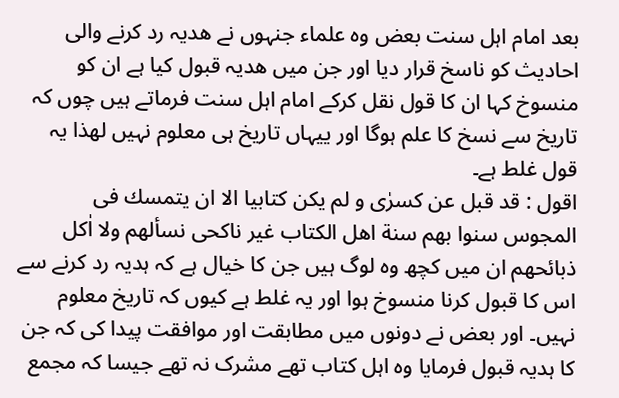بعد امام اہل سنت بعض وہ علماء جنہوں نے ھدیہ رد کرنے والی احادیث کو ناسخ قرار دیا اور جن میں ھدیہ قبول کیا ہے ان کو منسوخ کہا ان کا قول نقل کرکے امام اہل سنت فرماتے ہیں چوں کہ تاریخ سے نسخ کا علم ہوگا اور ییہاں تاریخ ہی معلوم نہیں لھذا یہ قول غلط ہے۔
اقول : قد قبل عن کسرٰی و لم یکن کتابیا الا ان یتمسك فی المجوس سنوا بھم سنة اھل الکتاب غیر ناکحی نسألھم ولا اٰکل ذبائحھم ان میں کچھ وہ لوگ ہیں جن کا خیال ہے کہ ہدیہ رد کرنے سے اس کا قبول کرنا منسوخ ہوا اور یہ غلط ہے کیوں کہ تاریخ معلوم نہیں۔ اور بعض نے دونوں میں مطابقت اور موافقت پیدا کی کہ جن کا ہدیہ قبول فرمایا وہ اہل کتاب تھے مشرک نہ تھے جیسا کہ مجمع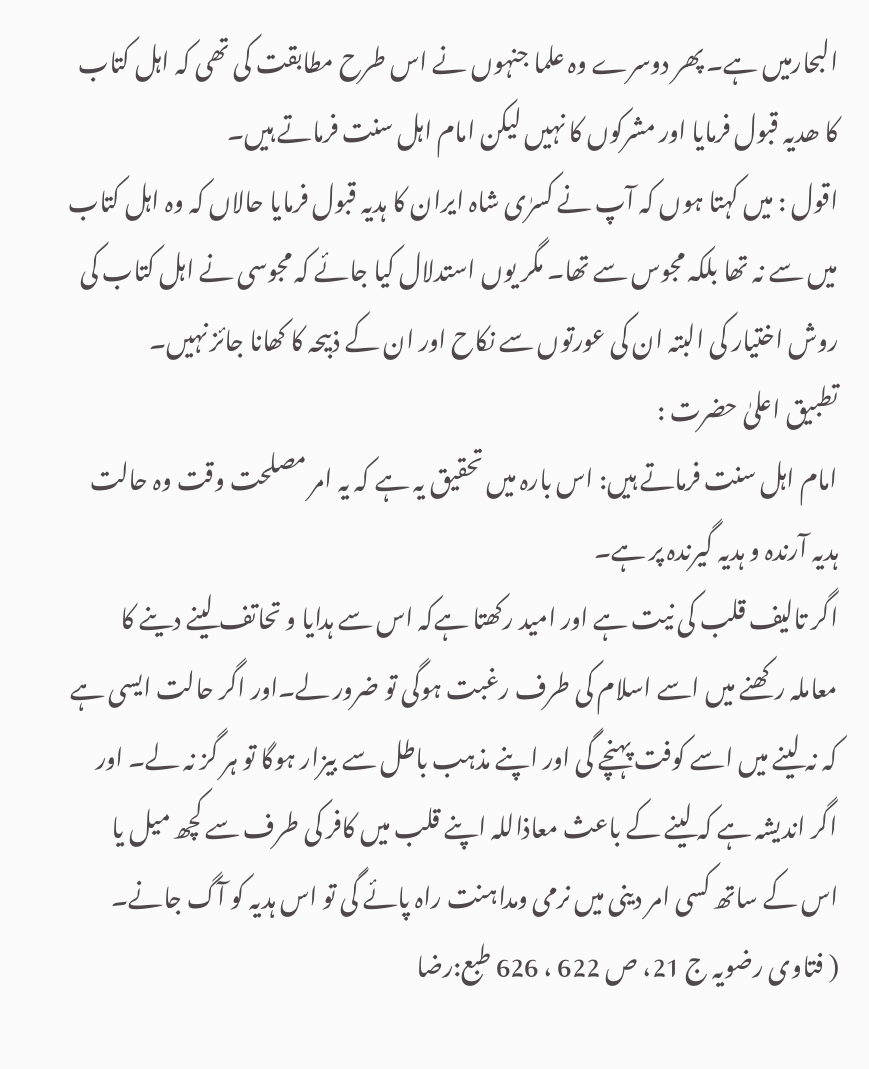البحارمیں ہے۔ پھر دوسرے وہ علما جنہوں نے اس طرح مطابقت کی تھی کہ اہل کتاب کا ھدیہ قبول فرمایا اور مشرکوں کا نہیں لیکن امام اہل سنت فرماتے ہیں۔
اقول : میں کہتا ہوں کہ آپ نے کسرٰی شاہ ایران کا ہدیہ قبول فرمایا حالاں کہ وہ اہل کتاب میں سے نہ تھا بلکہ مجوس سے تھا۔ مگر یوں استدلال کیا جائے کہ مجوسی نے اہل کتاب کی روش اختیار کی البتہ ان کی عورتوں سے نکاح اور ان کے ذبیحہ کا کھانا جائز نہیں۔
تطبیق اعلیٰ حضرت :
امام اہل سنت فرماتے ہیں: اس بارہ میں تحقیق یہ ہے کہ یہ امر مصلحت وقت وہ حالت ہدیہ آرندہ و ہدیہ گیرندہ پر ہے۔
اگر تالیف قلب کی نیت ہے اور امید رکھتا ہےکہ اس سے ہدایا و تحاتف لینے دینے کا معاملہ رکھنے میں اسے اسلام کی طرف رغبت ہوگی تو ضرور لے۔اور اگر حالت ایسی ہے کہ نہ لینے میں اسے کوفت پہنچے گی اور اپنے مذہب باطل سے بیزار ہوگا تو ہر گز نہ لے۔ اور اگر اندیشہ ہے کہ لینے کے باعث معاذاللہ اپنے قلب میں کافر کی طرف سے کچھ میل یا اس کے ساتھ کسی امر دینی میں نرمی ومداہنت راہ پائے گی تو اس ہدیہ کو آگ جانے۔
( فتاوی رضویہ ج 21، ص 622 ، 626 طبع:رضا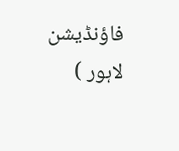فاؤنڈیشن لاہور )